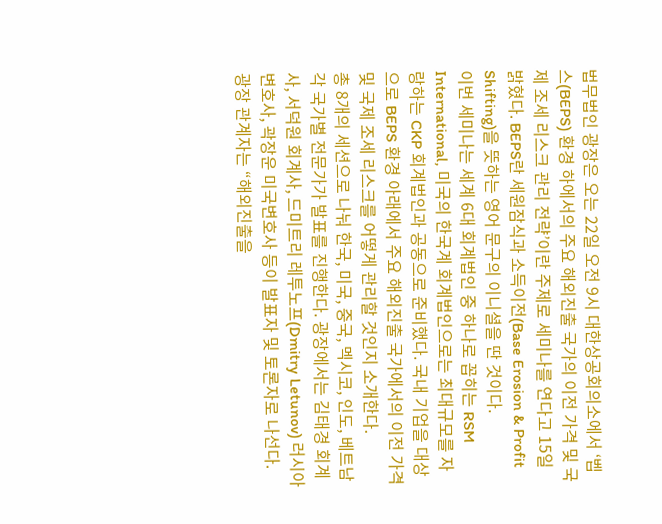법무법인 광장은 오는 22일 오전 9시 대한상공회의소에서 ‘벱스(BEPS) 환경 하에서의 주요 해외진출 국가의 이전 가격 및 국제 조세 리스크 관리 전략’이란 주제로 세미나를 연다고 15일 밝혔다. BEPS란 세원잠식과 소득이전(Base Erosion & Profit Shifting)을 뜻하는 영어 문구의 이니셜을 딴 것이다.
이번 세미나는 세계 6대 회계법인 중 하나로 꼽히는 RSM International, 미국의 한국계 회계법인으로는 최대규모를 자랑하는 CKP 회계법인과 공동으로 준비했다. 국내 기업을 대상으로 BEPS 환경 아래에서 주요 해외진출 국가에서의 이전 가격 및 국제 조세 리스크를 어떻게 관리할 것인지 소개한다.
총 8개의 세션으로 나눠 한국, 미국, 중국, 멕시코, 인도, 베트남 각 국가별 전문가가 발표를 진행한다. 광장에서는 김태경 회계사, 서덕원 회계사, 드미트리 레투노프(Dmitry Letunov) 러시아변호사, 곽장운 미국변호사 등이 발표자 및 토론자로 나선다.
광장 관계자는 “해외진출을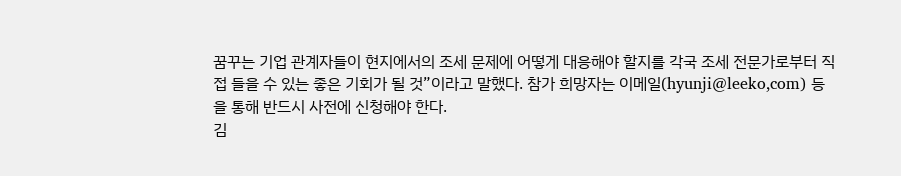꿈꾸는 기업 관계자들이 현지에서의 조세 문제에 어떻게 대응해야 할지를 각국 조세 전문가로부터 직접 들을 수 있는 좋은 기회가 될 것”이라고 말했다. 참가 희망자는 이메일(hyunji@leeko,com) 등을 통해 반드시 사전에 신청해야 한다.
김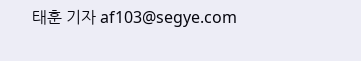태훈 기자 af103@segye.com